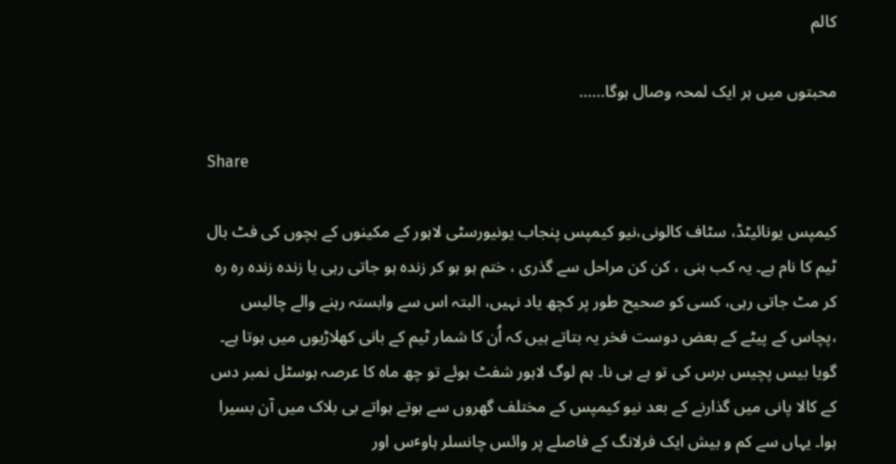کالم

محبتوں میں ہر ایک لمحہ وصال ہوگا……

Share

کیمپس یونائیٹڈ، سٹاف کالونی،نیو کیمپس پنجاب یونیورسٹی لاہور کے مکینوں کے بچوں کی فٹ بال ٹیم کا نام ہے۔ یہ کب بنی ، کن کن مراحل سے گذری ، ختم ہو ہو کر زندہ ہو جاتی رہی یا زندہ زندہ رہ رہ کر مٹ جاتی رہی، کسی کو صحیح طور پر کچھ یاد نہیں، البتہ اس سے وابستہ رہنے والے چالیس ،پچاس کے پیٹے کے بعض دوست فخر یہ بتاتے ہیں کہ اُن کا شمار ٹیم کے بانی کھلاڑیوں میں ہوتا ہے۔ گویا بیس پچیس برس کی تو ہے ہی نا۔ ہم لوگ لاہور شفٹ ہوئے تو چھ ماہ کا عرصہ ہوسٹل نمبر دس کے کالا پانی میں گذارنے کے بعد نیو کیمپس کے مختلف گھروں سے ہوتے ہواتے بی بلاک میں آن بسیرا ہوا۔ یہاں سے کم و بیش ایک فرلانگ کے فاصلے پر وائس چانسلر ہاوٴس اور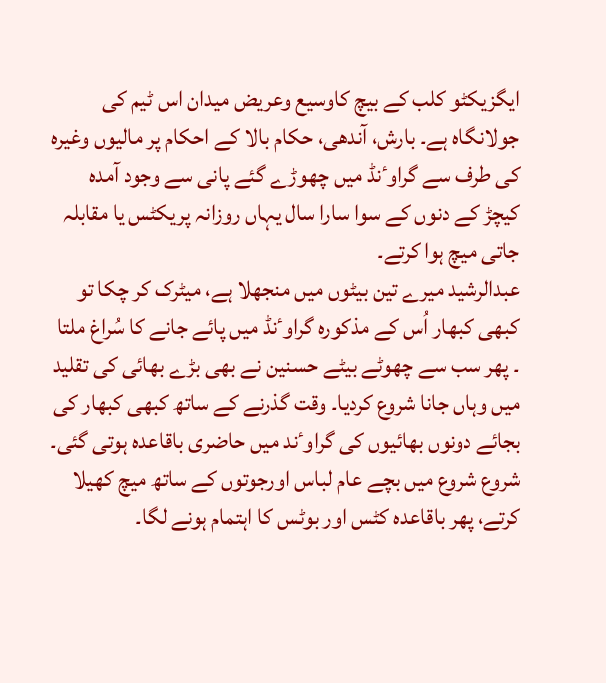ایگزیکٹو کلب کے بیچ کاوسیع وعریض میدان اس ٹیم کی جولانگاہ ہے۔ بارش، آندھی، حکام بالا کے احکام پر مالیوں وغیرہ کی طرف سے گراوٴنڈ میں چھوڑے گئے پانی سے وجود آمدہ کیچڑ کے دنوں کے سوا سارا سال یہاں روزانہ پریکٹس یا مقابلہ جاتی میچ ہوا کرتے۔
عبدالرشید میرے تین بیٹوں میں منجھلا ہے، میٹرک کر چکا تو کبھی کبھار اُس کے مذکورہ گراوٴنڈ میں پائے جانے کا سُراغ ملتا ۔ پھر سب سے چھوٹے بیٹے حسنین نے بھی بڑے بھائی کی تقلید میں وہاں جانا شروع کردیا۔ وقت گذرنے کے ساتھ کبھی کبھار کی بجائے دونوں بھائیوں کی گراوٴند میں حاضری باقاعدہ ہوتی گئی۔ شروع شروع میں بچے عام لباس اورجوتوں کے ساتھ میچ کھیلا کرتے، پھر باقاعدہ کٹس اور بوٹس کا اہتمام ہونے لگا۔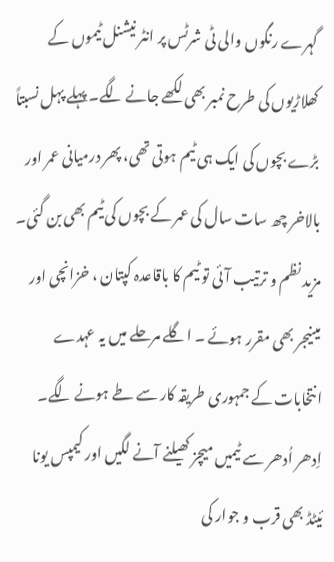گہرے رنگوں والی ٹی شرٹس پر انٹر نیشنل ٹیموں کے کھلاڑیوں کی طرح نمبر بھی لکھے جانے لگے۔ پہلے پہل نسبتاً بڑے بچوں کی ایک ہی ٹیم ہوتی تھی، پھر درمیانی عمر اور بالاخر چھ سات سال کی عمر کے بچوں کی ٹیم بھی بن گئی۔ مزید نظم و ترتیب آئی تو ٹیم کا باقاعدہ کپتان ، خزانچی اور مینیجر بھی مقرر ہوئے ۔ اگلے مرحلے میں یہ عہدے انتخابات کے جمہوری طریقہ کار سے طے ہونے لگے۔ اِدھر اُدھر سے ٹیمیں میچز کھیلنے آنے لگیں اور کیمپس یونا ئیٹڈ بھی قرب و جوار کی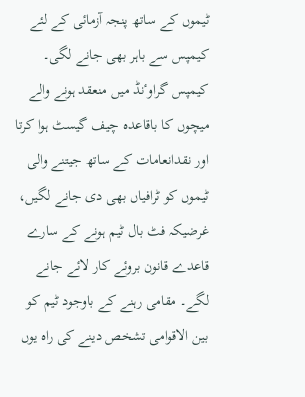ٹیموں کے ساتھ پنجہ آزمائی کے لئے کیمپس سے باہر بھی جانے لگی۔ کیمپس گراوٴنڈ میں منعقد ہونے والے میچوں کا باقاعدہ چیف گیسٹ ہوا کرتا اور نقدانعامات کے ساتھ جیتنے والی ٹیموں کو ٹرافیاں بھی دی جانے لگیں، غرضیکہ فٹ بال ٹیم ہونے کے سارے قاعدے قانون بروئے کار لائے جانے لگے۔ مقامی رہنے کے باوجود ٹیم کو بین الاقوامی تشخص دینے کی راہ یوں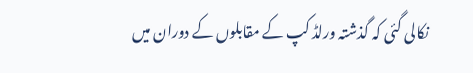نکالی گئی کہ گذشتہ ورلڈ کپ کے مقابلوں کے دوران میں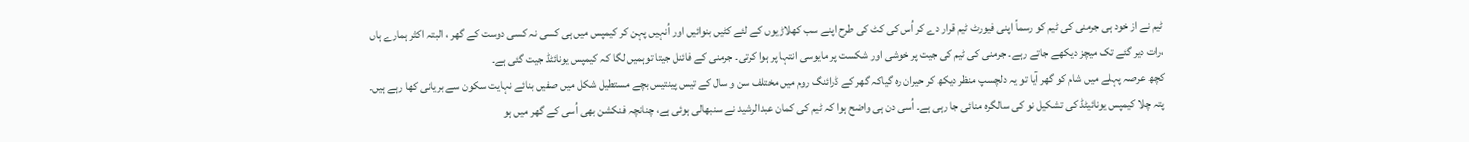ٹیم نے از خود ہی جرمنی کی ٹیم کو رسماً اپنی فیورٹ ٹیم قرار دے کر اُس کی کٹ کی طرح اپنے سب کھلاڑیوں کے لئے کٹیں بنوائیں اور اُنہیں پہن کر کیمپس میں ہی کسی نہ کسی دوست کے گھر ، البتہ اکثر ہمارے ہاں ،رات دیر گئے تک میچز دیکھے جاتے رہے۔ جرمنی کی ٹیم کی جیت پر خوشی اور شکست پر مایوسی انتہا پر ہوا کرتی۔ جرمنی کے فائنل جیتا توہمیں لگا کہ کیمپس یونائٹڈ جیت گئی ہے۔
کچھ عرصہ پہلے میں شام کو گھر آیا تو یہ دلچسپ منظر دیکھ کر حیران رہ گیاکہ گھر کے ڈرائنگ روم میں مختلف سن و سال کے تیس پینتیس بچے مستطیل شکل میں صفیں بنائے نہایت سکون سے بریانی کھا رہے ہیں۔ پتہ چلا کیمپس یونائیٹڈ کی تشکیل نو کی سالگرہ منائی جا رہی ہے۔ اُسی دن ہی واضح ہوا کہ ٹیم کی کمان عبدالرشید نے سنبھالی ہوئی ہے، چنانچہ فنکشن بھی اُسی کے گھر میں ہو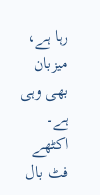رہا ہے، میزبان بھی وہی ہے۔ اکٹھے فٹ بال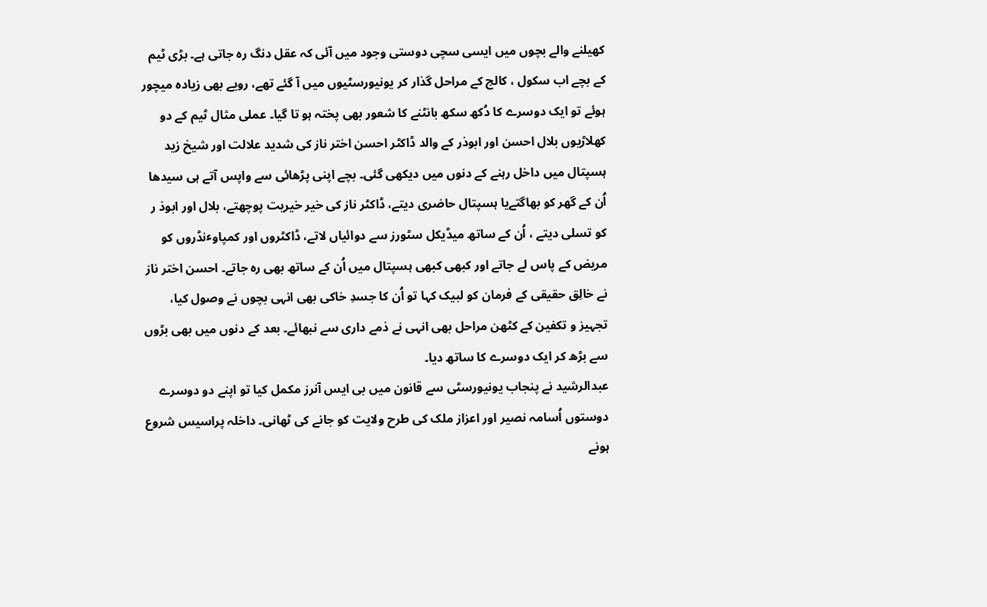کھیلنے والے بچوں میں ایسی سچی دوستی وجود میں آئی کہ عقل دنگ رہ جاتی ہے۔ بڑی ٹیم کے بچے اب سکول ، کالج کے مراحل گذار کر یونیورسٹیوں میں آ گئے تھے، رویے بھی زیادہ میچور ہوئے تو ایک دوسرے کا دُکھ سکھ بانٹنے کا شعور بھی پختہ ہو تا گیا۔ عملی مثال ٹیم کے دو کھلاڑیوں بلال احسن اور ابوذر کے والد ڈاکٹر احسن اختر ناز کی شدید علالت اور شیخ زید ہسپتال میں داخل رہنے کے دنوں میں دیکھی گئی۔ بچے اپنی پڑھائی سے واپس آتے ہی سیدھا اُن کے گھر کو بھاگتےیا ہسپتال حاضری دیتے، ڈاکٹر ناز کی خیر خیریت پوچھتے، بلال اور ابوذ ر کو تسلی دیتے ، اُن کے ساتھ میڈیکل سٹورز سے دوائیاں لاتے، ڈاکٹروں اور کمپاوٴنڈروں کو مریض کے پاس لے جاتے اور کبھی کبھی ہسپتال میں اُن کے ساتھ بھی رہ جاتے۔ احسن اختر ناز نے خالِق حقیقی کے فرمان کو لبیک کہا تو اُن کا جسدِ خاکی بھی انہی بچوں نے وصول کیا، تجہیز و تکفین کے کٹھن مراحل بھی انہی نے ذمے داری سے نبھائے۔ بعد کے دنوں میں بھی بڑوں سے بڑھ کر ایک دوسرے کا ساتھ دیا۔
عبدالرشید نے پنجاب یونیورسٹی سے قانون میں بی ایس آنرز مکمل کیا تو اپنے دو دوسرے دوستوں اُسامہ نصیر اور اعزاز ملک کی طرح ولایت کو جانے کی ٹھانی۔ داخلہ پراسیس شروع ہونے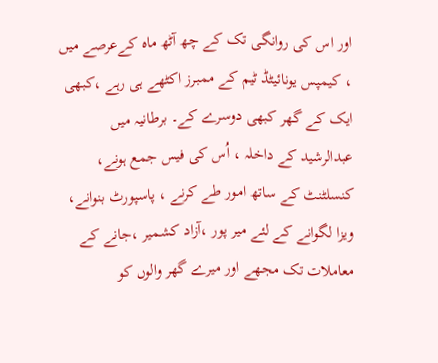اور اس کی روانگی تک کے چھ آٹھ ماہ کےعرصے میں ، کیمپس یونائیٹڈ ٹیم کے ممبرز اکٹھے ہی رہے ،کبھی ایک کے گھر کبھی دوسرے کے۔ برطانیہ میں عبدالرشید کے داخلہ ، اُس کی فیس جمع ہونے، کنسلٹنٹ کے ساتھ امور طے کرنے ، پاسپورٹ بنوانے، ویزا لگوانے کے لئے میر پور ،آزاد کشمیر ،جانے کے معاملات تک مجھے اور میرے گھر والوں کو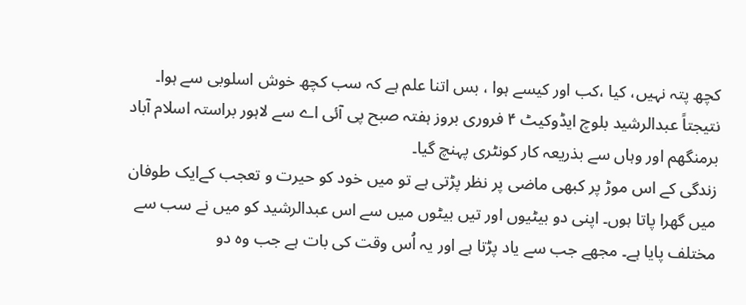کچھ پتہ نہیں، کیا ،کب اور کیسے ہوا ، بس اتنا علم ہے کہ سب کچھ خوش اسلوبی سے ہوا۔ نتیجتاً عبدالرشید بلوچ ایڈوکیٹ ۴ فروری بروز ہفتہ صبح پی آئی اے سے لاہور براستہ اسلام آباد برمنگھم اور وہاں سے بذریعہ کار کونٹری پہنچ گیا۔
زندگی کے اس موڑ پر کبھی ماضی پر نظر پڑتی ہے تو میں خود کو حیرت و تعجب کےایک طوفان میں گھرا پاتا ہوں۔ اپنی دو بیٹیوں اور تیں بیٹوں میں سے اس عبدالرشید کو میں نے سب سے مختلف پایا ہے۔ مجھے جب سے یاد پڑتا ہے اور یہ اُس وقت کی بات ہے جب وہ دو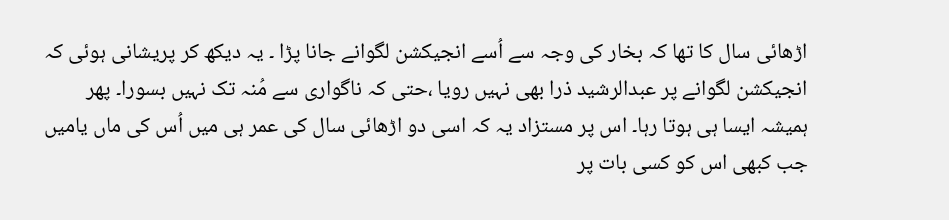اڑھائی سال کا تھا کہ بخار کی وجہ سے اُسے انجیکشن لگوانے جانا پڑا ۔ یہ دیکھ کر پریشانی ہوئی کہ انجیکشن لگوانے پر عبدالرشید ذرا بھی نہیں رویا ،حتی کہ ناگواری سے مُنہ تک نہیں بسورا۔ پھر ہمیشہ ایسا ہی ہوتا رہا۔ اس پر مستزاد یہ کہ اسی دو اڑھائی سال کی عمر ہی میں اُس کی ماں یامیں جب کبھی اس کو کسی بات پر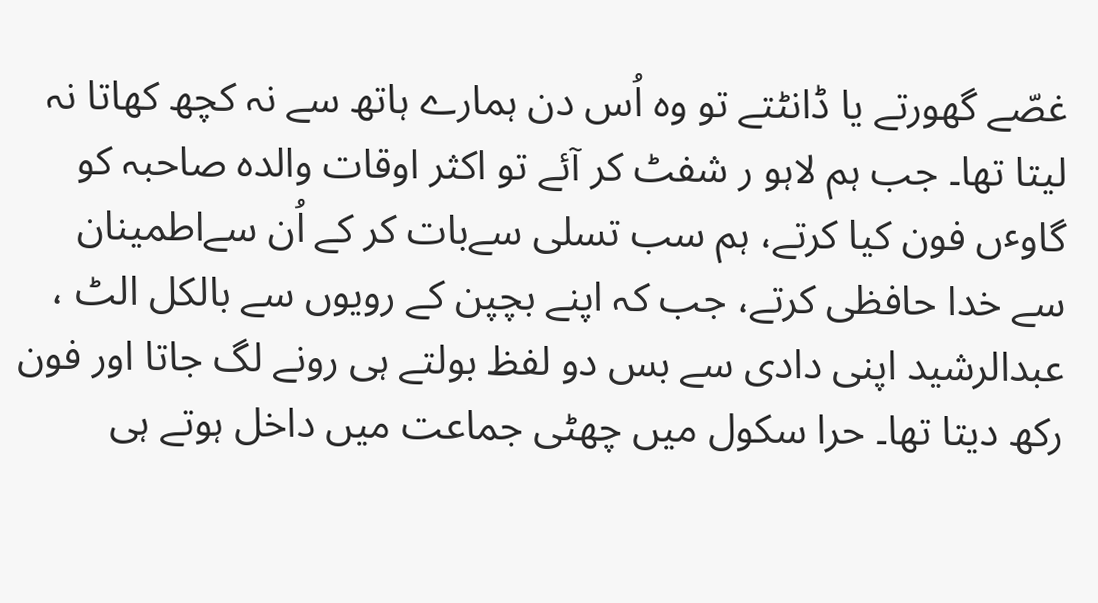غصّے گھورتے یا ڈانٹتے تو وہ اُس دن ہمارے ہاتھ سے نہ کچھ کھاتا نہ لیتا تھا۔ جب ہم لاہو ر شفٹ کر آئے تو اکثر اوقات والدہ صاحبہ کو گاوٴں فون کیا کرتے، ہم سب تسلی سےبات کر کے اُن سےاطمینان سے خدا حافظی کرتے، جب کہ اپنے بچپن کے رویوں سے بالکل الٹ ، عبدالرشید اپنی دادی سے بس دو لفظ بولتے ہی رونے لگ جاتا اور فون رکھ دیتا تھا۔ حرا سکول میں چھٹی جماعت میں داخل ہوتے ہی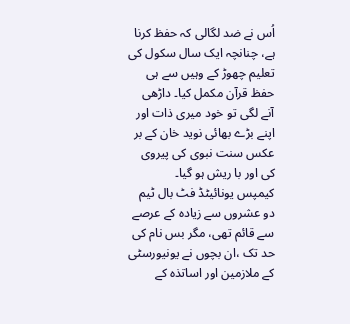اُس نے ضد لگالی کہ حفظ کرنا ہے، چنانچہ ایک سال سکول کی تعلیم چھوڑ کے وہیں سے ہی حفظ قرآن مکمل کیا۔ داڑھی آنے لگی تو خود میری ذات اور اپنے بڑے بھائی نوید خان کے بر عکس سنت نبوی کی پیروی کی اور با ریش ہو گیا۔
کیمپس یونائیٹڈ فٹ بال ٹیم دو عشروں سے زیادہ کے عرصے سے قائم تھی، مگر بس نام کی حد تک ،ان بچوں نے یونیورسٹی کے ملازمین اور اساتذہ کے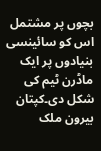بچوں پر مشتمل اس کو سائینسی بنیادوں پر ایک ماڈرن ٹیم کی شکل دی۔کپتان بیرون ملک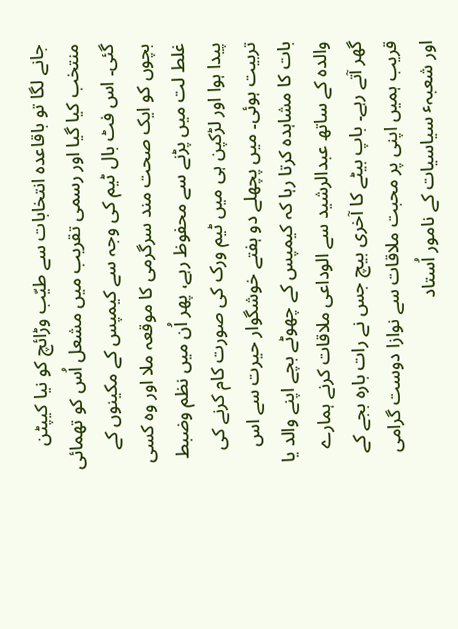جانے لگا تو باقاعدہ انتخابات سے طیّب وڑائچ کو نیا کیپٹن منتخب کیا گیا اور رسمی تقریب میں مشعل اُس کو تھمائی گئی۔ اس فٹ بال ٹیم کی وجہ سے کیمپس کے مکینوں کے بچوں کو ایک صحت مند سرگرمی کا موقعہ ملا اور وہ کسی غلط لت میں پڑنے سے محفوظ رہے، پھر اُن میں نظم وضبط پیدا ہوا اور لڑکپن ہی میں ٹیم ورک کی صورت کام کرنے کی تربیت ہوئی۔ میں پچھلے دو ہفتے خوشگوار حیرت سے اس بات کا مشاہدہ کرتا رہا کہ کیمپس کے چھوٹے بچے اپنے والد یا والدہ کے ساتھ عبدالرشید سے الوداعی ملاقات کرنے ہمارے گھر آتے رہے۔ باپ بیٹے کا آخری بیچ جس نے رات بارہ بجے کے قریب ہمیں اپنی پر محبت ملاقات سے نوازا دوست گرامی اور شعبہٴ سیاسیات کے نامور اُستاد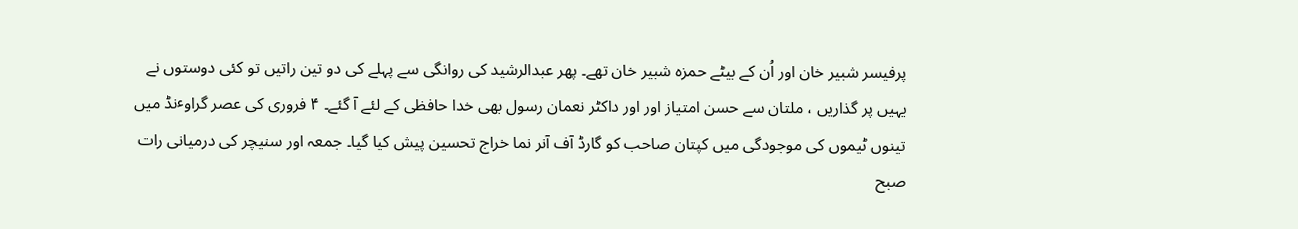پرفیسر شبیر خان اور اُن کے بیٹے حمزہ شبیر خان تھے۔ پھر عبدالرشید کی روانگی سے پہلے کی دو تین راتیں تو کئی دوستوں نے یہیں پر گذاریں ، ملتان سے حسن امتیاز اور اور داکٹر نعمان رسول بھی خدا حافظی کے لئے آ گئے۔ ۴ فروری کی عصر گراوٴنڈ میں تینوں ٹیموں کی موجودگی میں کپتان صاحب کو گارڈ آف آنر نما خراج تحسین پیش کیا گیا۔ جمعہ اور سنیچر کی درمیانی رات صبح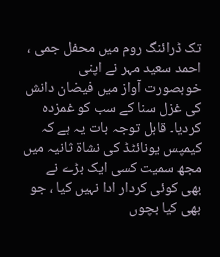تک ڈرائنگ روم میں محفل جمی ، احمد سعید مہر نے اپنی خوبصورت آواز میں فیضان دانش کی غزل سنا کے سب کو غمزدہ کردیا۔ قابل توجہ بات یہ ہے کہ کیمپس یونائٹڈ کی نشاة ثانیہ میں مجھ سمیت کسی ایک بڑے نے بھی کوئی کردار ادا نہیں کیا ، جو بھی کیا بچوں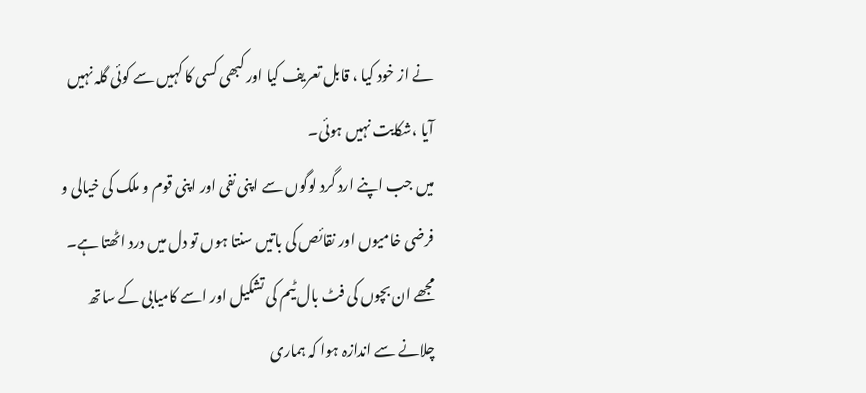نے از خود کیا ، قابل تعریف کیا اور کبھی کسی کا کہیں سے کوئی گلہ نہیں آیا ،شکایت نہیں ہوئی۔
میں جب اپنے ارد گرد لوگوں سے اپنی نفی اور اپنی قوم و ملک کی خیالی و فرضی خامیوں اور نقائص کی باتیں سنتا ہوں تو دل میں درد اٹھتا ہے۔ مجھے ان بچوں کی فٹ بال ٹیم کی تشکیل اور اسے کامیابی کے ساتھ چلانے سے اندازہ ہوا کہ ہماری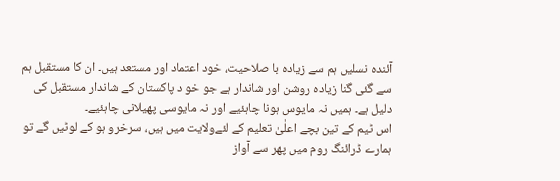آئندہ نسلیں ہم سے زیادہ با صلاحیت، خود اعتماد اور مستعد ہیں۔ ان کا مستقبل ہم سے گئی گنا زیادہ روشن اور شاندار ہے جو خو د پاکستان کے شاندار مستقبل کی دلیل ہے۔ ہمیں نہ مایوس ہونا چاہئیے اور نہ مایوسی پھیلانی چاہئیے۔
اس ٹیم کے تین بچے اعلٰیٰ تعلیم کے لئےولایت میں ہیں، سرخرو ہو کے لوٹیں گے تو ہمارے ڈرائنگ روم میں پھر سے آواز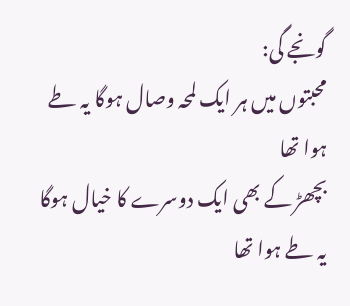گونجے گی:
محبتوں میں ہر ایک لمحہ وصال ہوگا یہ طے ہوا تھا
بچھڑ کے بھی ایک دوسرے کا خیال ہوگا یہ طے ہوا تھا